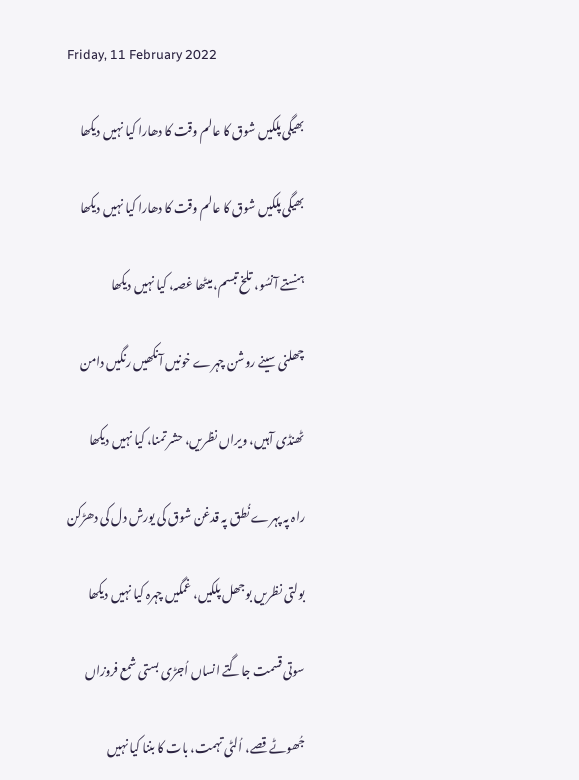Friday, 11 February 2022

بھیگی پلکیں شوق کا عالم وقت کا دھارا کیا نہیں دیکھا

بھیگی پلکیں شوق کا عالم وقت کا دھارا کیا نہیں دیکھا

ہنستے آنسُو، تلخ تبسم، میٹھا غصہ، کیا نہیں دیکھا

چھلنی سینے روشن چہرے خونیں آنکھیں رنگیں دامن

ٹھنڈی آہیں، ویراں نظریں، حشر تمنا، کیا نہیں دیکھا

راہ پہ پہرے نُطق پہ قدغن شوق کی یورش دل کی دھڑکن

بولتی نظریں بوجھل پلکیں، غمگیں چہرہ کیا نہیں دیکھا

سوتی قسمت جاگتے انساں اُجڑی بستی شمع فروزاں

جُھوٹے قصے، اُلٹی تہمت، بات کا بننا کیا نہیں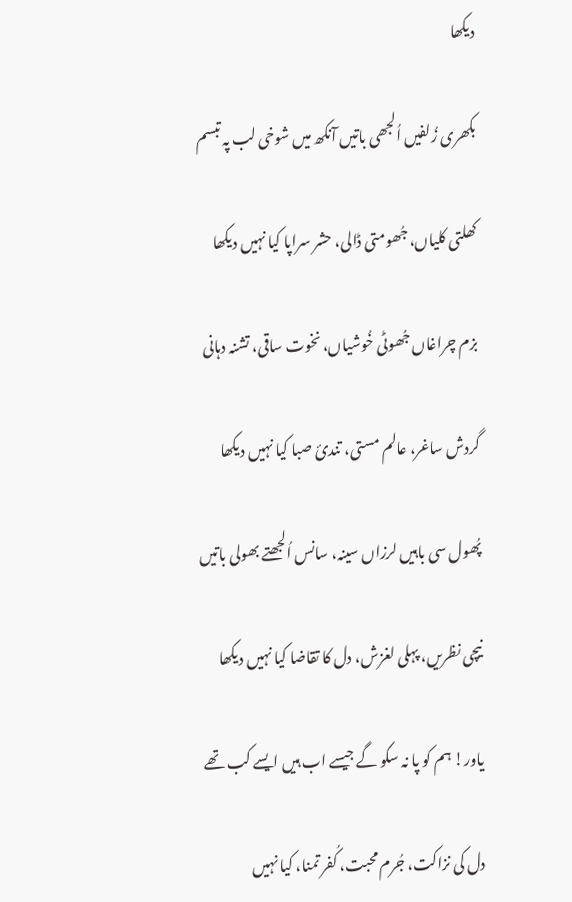دیکھا

بکھری زُلفیں اُلجھی باتیں آنکھ میں شوخی لب پہ تبسم

کھلتی کلیاں، جُھومتی ڈالی، حشر سراپا کیا نہیں دیکھا

بزم چراغاں جُھوٹی خُوشیاں، نخوت ساقی، تشنہ دہانی

گردش ساغر، عالم مستی، تندیٔ صبا کیا نہیں دیکھا

پُھول سی باہیں لرزاں سینہ، سانس اُلجھتے بھولی باتیں

نیچی نظریں، پہلی لغزش، دل کا تقاضا کیا نہیں دیکھا

یاور! ہم کو پا نہ سکو گے جیسے اب ہیں ایسے کب تھے

دل کی نزاکت، جُرم محبت، کُفر تمنا، کیا نہیں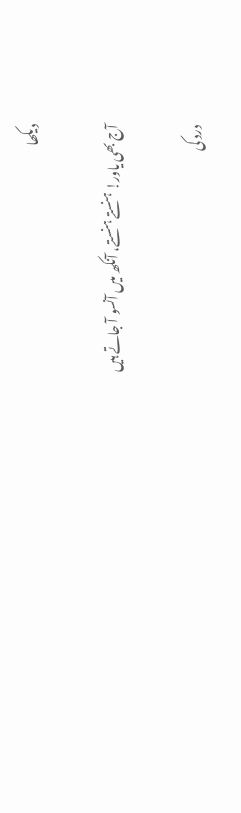دیکھا

آج بھی یاور! ہنستے ہنستے، آنکھ میں آنسو آ جاتے ہیں

درد کی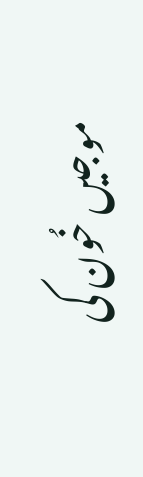موجیں خُون کی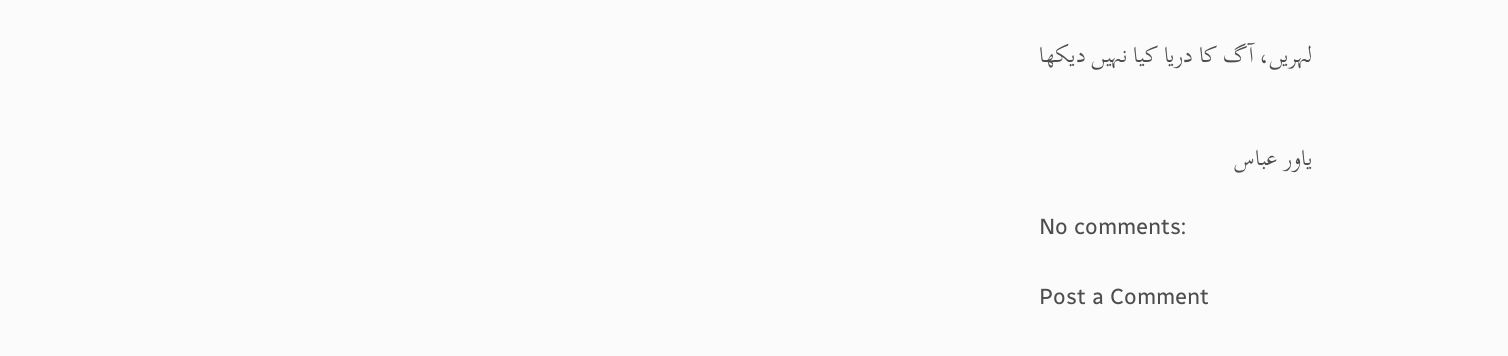لہریں، آگ کا دریا کیا نہیں دیکھا


یاور عباس

No comments:

Post a Comment